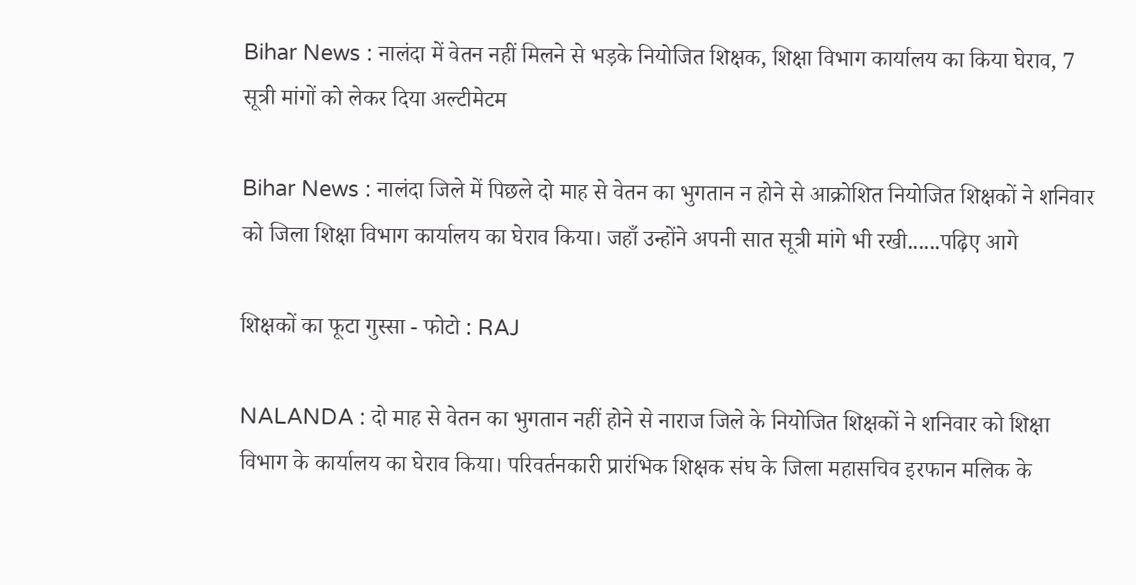Bihar News : नालंदा में वेतन नहीं मिलने से भड़के नियोजित शिक्षक, शिक्षा विभाग कार्यालय का किया घेराव, 7 सूत्री मांगों को लेकर दिया अल्टीमेटम

Bihar News : नालंदा जिले में पिछले दो माह से वेतन का भुगतान न होने से आक्रोशित नियोजित शिक्षकों ने शनिवार को जिला शिक्षा विभाग कार्यालय का घेराव किया। जहाँ उन्होंने अपनी सात सूत्री मांगे भी रखी......पढ़िए आगे

शिक्षकों का फूटा गुस्सा - फोटो : RAJ

NALANDA : दो माह से वेतन का भुगतान नहीं होने से नाराज जिले के नियोजित शिक्षकों ने शनिवार को शिक्षा विभाग के कार्यालय का घेराव किया। परिवर्तनकारी प्रारंभिक शिक्षक संघ के जिला महासचिव इरफान मलिक के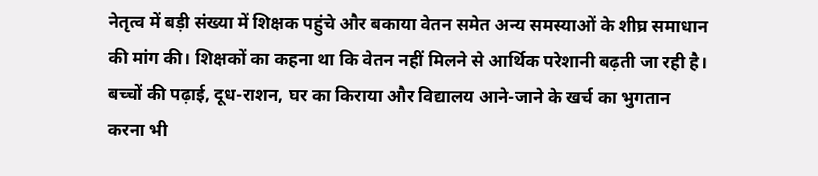नेतृत्व में बड़ी संख्या में शिक्षक पहुंचे और बकाया वेतन समेत अन्य समस्याओं के शीघ्र समाधान की मांग की। शिक्षकों का कहना था कि वेतन नहीं मिलने से आर्थिक परेशानी बढ़ती जा रही है। बच्चों की पढ़ाई, दूध-राशन, घर का किराया और विद्यालय आने-जाने के खर्च का भुगतान करना भी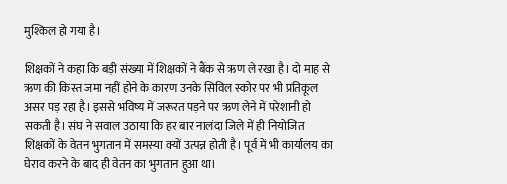मुश्किल हो गया है।

शिक्षकों ने कहा कि बड़ी संख्या में शिक्षकों ने बैंक से ऋण ले रखा है। दो माह से ऋण की किस्त जमा नहीं होने के कारण उनके सिविल स्कोर पर भी प्रतिकूल असर पड़ रहा है। इससे भविष्य में जरूरत पड़ने पर ऋण लेने में परेशानी हो सकती है। संघ ने सवाल उठाया कि हर बार नालंदा जिले में ही नियोजित शिक्षकों के वेतन भुगतान में समस्या क्यों उत्पन्न होती है। पूर्व में भी कार्यालय का घेराव करने के बाद ही वेतन का भुगतान हुआ था।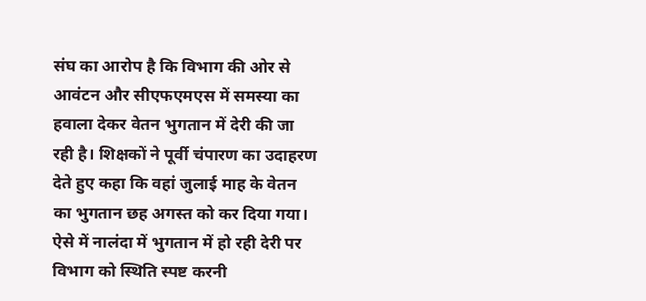संघ का आरोप है कि विभाग की ओर से आवंटन और सीएफएमएस में समस्या का हवाला देकर वेतन भुगतान में देरी की जा रही है। शिक्षकों ने पूर्वी चंपारण का उदाहरण देते हुए कहा कि वहां जुलाई माह के वेतन का भुगतान छह अगस्त को कर दिया गया। ऐसे में नालंदा में भुगतान में हो रही देरी पर विभाग को स्थिति स्पष्ट करनी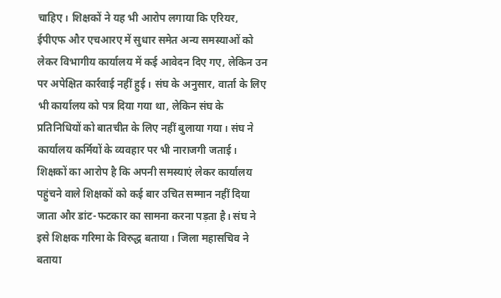चाहिए। शिक्षकों ने यह भी आरोप लगाया कि एरियर, ईपीएफ और एचआरए में सुधार समेत अन्य समस्याओं को लेकर विभागीय कार्यालय में कई आवेदन दिए गए, लेकिन उन पर अपेक्षित कार्रवाई नहीं हुई। संघ के अनुसार, वार्ता के लिए भी कार्यालय को पत्र दिया गया था, लेकिन संघ के प्रतिनिधियों को बातचीत के लिए नहीं बुलाया गया। संघ ने कार्यालय कर्मियों के व्यवहार पर भी नाराजगी जताई। शिक्षकों का आरोप है कि अपनी समस्याएं लेकर कार्यालय पहुंचने वाले शिक्षकों को कई बार उचित सम्मान नहीं दिया जाता और डांट-फटकार का सामना करना पड़ता है। संघ ने इसे शिक्षक गरिमा के विरुद्ध बताया। जिला महासचिव ने बताया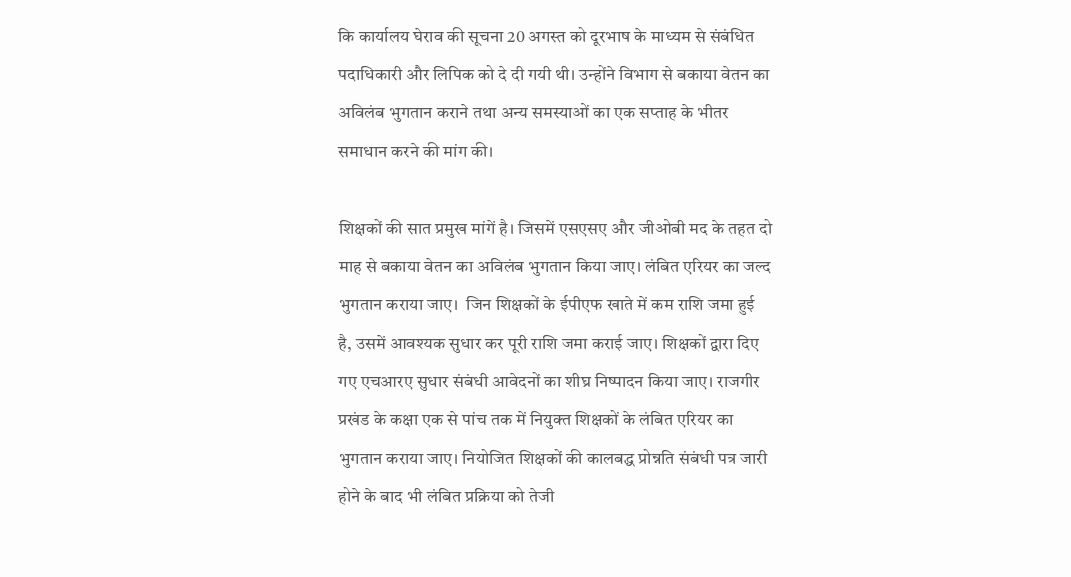कि कार्यालय घेराव की सूचना 20 अगस्त को दूरभाष के माध्यम से संबंधित पदाधिकारी और लिपिक को दे दी गयी थी। उन्होंने विभाग से बकाया वेतन का अविलंब भुगतान कराने तथा अन्य समस्याओं का एक सप्ताह के भीतर समाधान करने की मांग की।

शिक्षकों की सात प्रमुख मांगें है। जिसमें एसएसए और जीओबी मद के तहत दो माह से बकाया वेतन का अविलंब भुगतान किया जाए। लंबित एरियर का जल्द भुगतान कराया जाए।  जिन शिक्षकों के ईपीएफ खाते में कम राशि जमा हुई है, उसमें आवश्यक सुधार कर पूरी राशि जमा कराई जाए। शिक्षकों द्वारा दिए गए एचआरए सुधार संबंधी आवेदनों का शीघ्र निष्पादन किया जाए। राजगीर प्रखंड के कक्षा एक से पांच तक में नियुक्त शिक्षकों के लंबित एरियर का भुगतान कराया जाए। नियोजित शिक्षकों की कालबद्ध प्रोन्नति संबंधी पत्र जारी होने के बाद भी लंबित प्रक्रिया को तेजी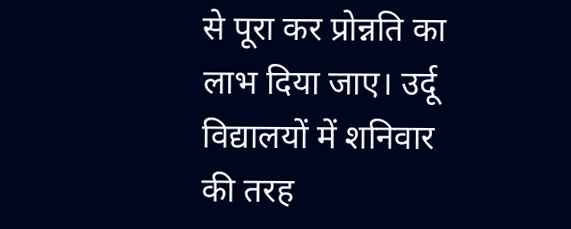से पूरा कर प्रोन्नति का लाभ दिया जाए। उर्दू विद्यालयों में शनिवार की तरह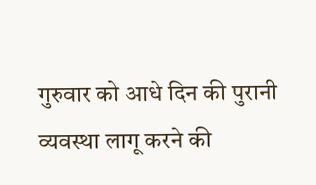गुरुवार को आधे दिन की पुरानी व्यवस्था लागू करने की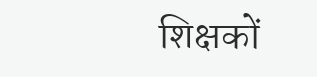शिक्षकों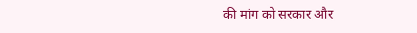की मांग को सरकार और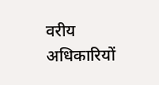वरीय अधिकारियों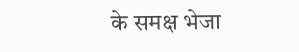के समक्ष भेजा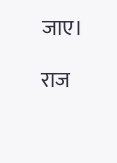जाए।

राज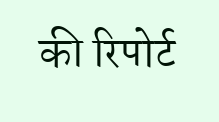की रिपोर्ट